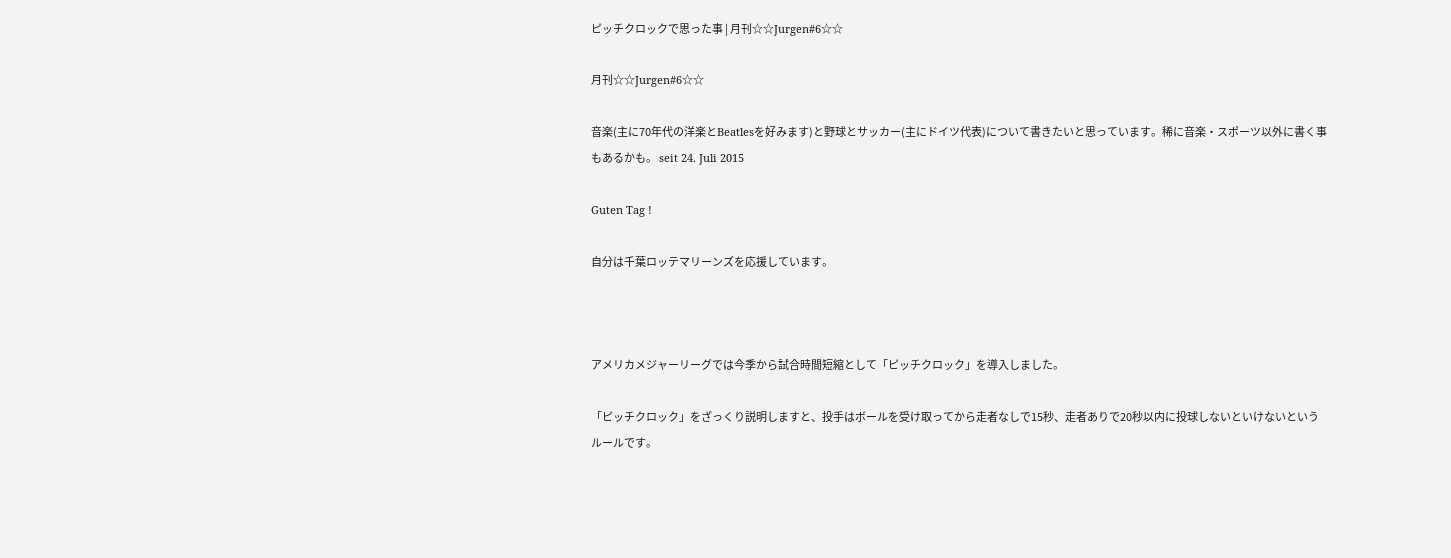ピッチクロックで思った事 | 月刊☆☆Jurgen#6☆☆

月刊☆☆Jurgen#6☆☆

音楽(主に70年代の洋楽とBeatlesを好みます)と野球とサッカー(主にドイツ代表)について書きたいと思っています。稀に音楽・スポーツ以外に書く事もあるかも。 seit 24. Juli 2015

Guten Tag !

自分は千葉ロッテマリーンズを応援しています。



アメリカメジャーリーグでは今季から試合時間短縮として「ピッチクロック」を導入しました。

「ピッチクロック」をざっくり説明しますと、投手はボールを受け取ってから走者なしで15秒、走者ありで20秒以内に投球しないといけないというルールです。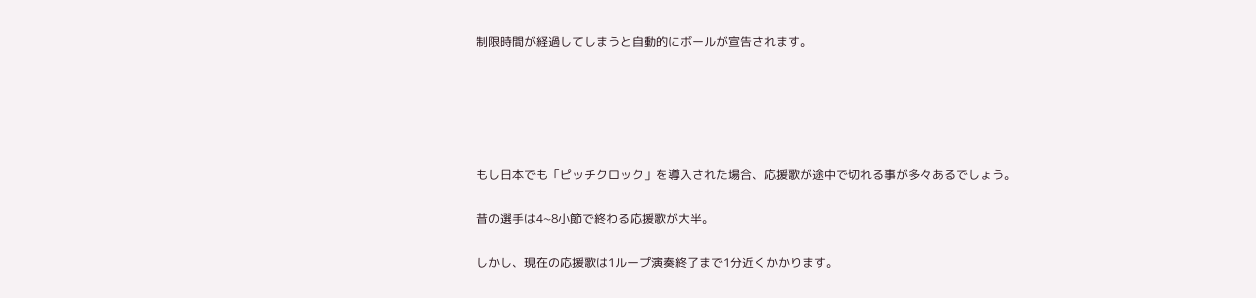制限時間が経過してしまうと自動的にボールが宣告されます。





もし日本でも「ピッチクロック」を導入された場合、応援歌が途中で切れる事が多々あるでしょう。

昔の選手は4~8小節で終わる応援歌が大半。

しかし、現在の応援歌は1ループ演奏終了まで1分近くかかります。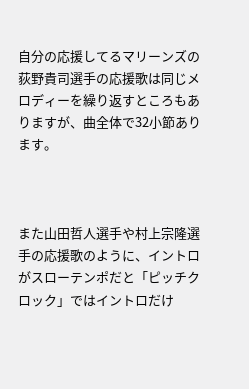自分の応援してるマリーンズの荻野貴司選手の応援歌は同じメロディーを繰り返すところもありますが、曲全体で32小節あります。



また山田哲人選手や村上宗隆選手の応援歌のように、イントロがスローテンポだと「ピッチクロック」ではイントロだけ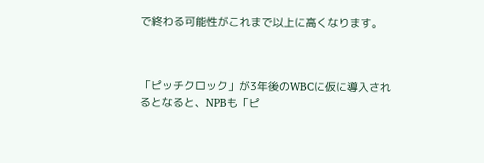で終わる可能性がこれまで以上に高くなります。



「ピッチクロック」が3年後のWBCに仮に導入されるとなると、NPBも「ピ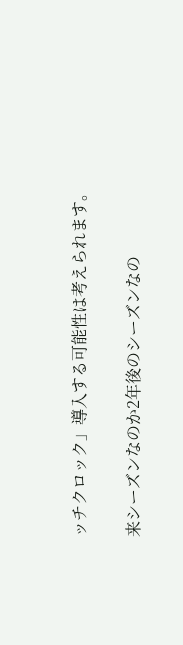ッチクロック」導入する可能性は考えられます。

来シーズンなのか2年後のシーズンなの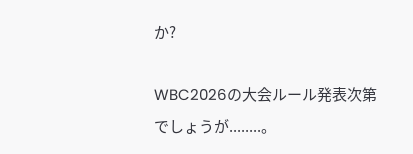か?

WBC2026の大会ルール発表次第でしょうが........。